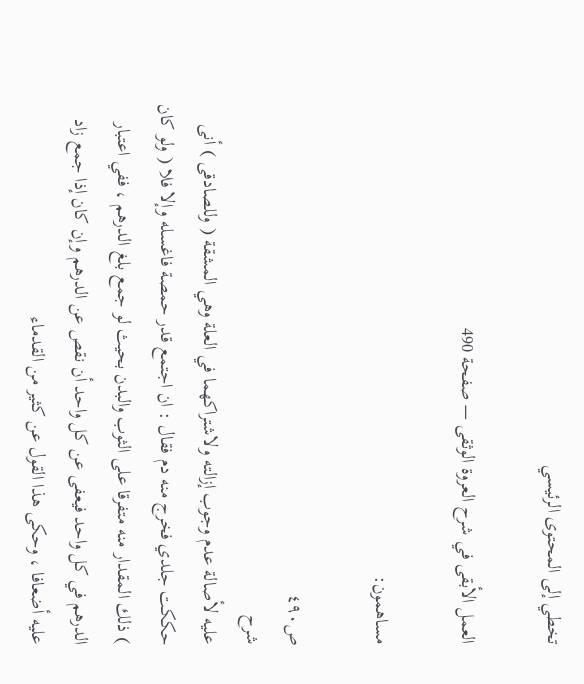تخطي إلى المحتوى الرئيسي

العمل الأبقى في شرح العروة الوثقى — صفحة 490

مساهمون:

ص٤٩٠
شرح
عليه لأصالة عدم وجوب إزالته ولاشتراكهما في العلة وهي المشقة ( وللصادقى ) أنى حككت جلدي فخرج منه دم فقال : ان اجتمع قدر حمصة فاغسله وإلا فلا ( ولو كان ) ذلك المقدار منه متفرقا على الثوب والبدن بحيث لو جمع بلغ الدرهم ، ففي اعتبار الدرهم في كل واحد فيعفى عن كل واحد أن نقص عن الدرهم وإن كان إذا جمع زاد عليه أضعافا ، وحكى هذا القول عن كثير من القدماء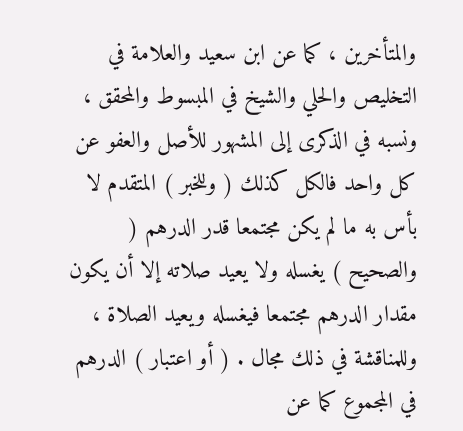والمتأخرين ، كما عن ابن سعيد والعلامة في التخليص والحلي والشيخ في المبسوط والمحقق ، ونسبه في الذكرى إلى المشهور للأصل والعفو عن كل واحد فالكل كذلك ( وللخبر ) المتقدم لا بأس به ما لم يكن مجتمعا قدر الدرهم ( والصحيح ) يغسله ولا يعيد صلاته إلا أن يكون مقدار الدرهم مجتمعا فيغسله ويعيد الصلاة ، وللمناقشة في ذلك مجال . ( أو اعتبار ) الدرهم في المجموع كما عن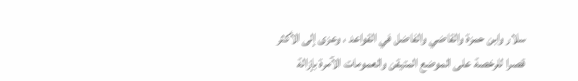سلار وابن حمزة والقاضي والفاضل في القواعد ، وعزى إلى الأكثر قصرا للرخصة على الموضع المتيقن والعمومات الآمرة بإزالة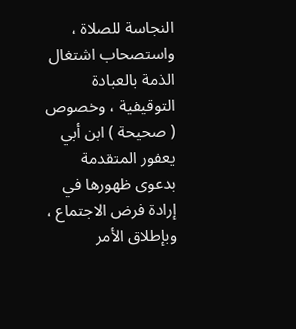النجاسة للصلاة ، واستصحاب اشتغال الذمة بالعبادة التوقيفية ، وخصوص ( صحيحة ) ابن أبي يعفور المتقدمة بدعوى ظهورها في إرادة فرض الاجتماع ، وبإطلاق الأمر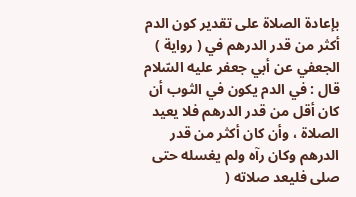بإعادة الصلاة على تقدير كون الدم أكثر من قدر الدرهم في ( رواية ) الجعفي عن أبي جعفر عليه السّلام قال : في الدم يكون في الثوب أن كان أقل من قدر الدرهم فلا يعيد الصلاة ، وأن كان أكثر من قدر الدرهم وكان رآه ولم يغسله حتى صلى فليعد صلاته (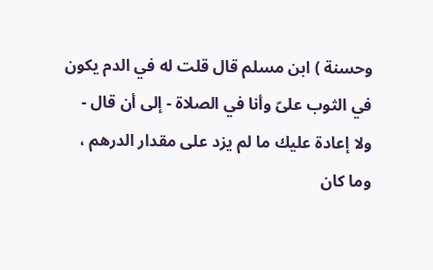وحسنة ) ابن مسلم قال قلت له في الدم يكون في الثوب علىّ وأنا في الصلاة - إلى أن قال - ولا إعادة عليك ما لم يزد على مقدار الدرهم ، وما كان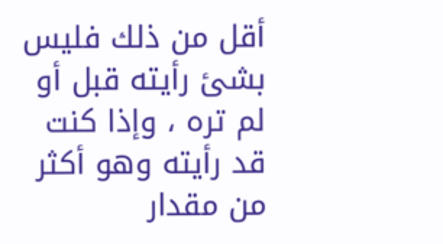أقل من ذلك فليس بشئ رأيته قبل أو لم تره ، وإذا كنت قد رأيته وهو أكثر من مقدار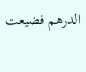الدرهم فضيعت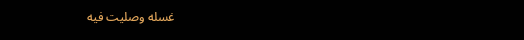غسله وصليت فيه